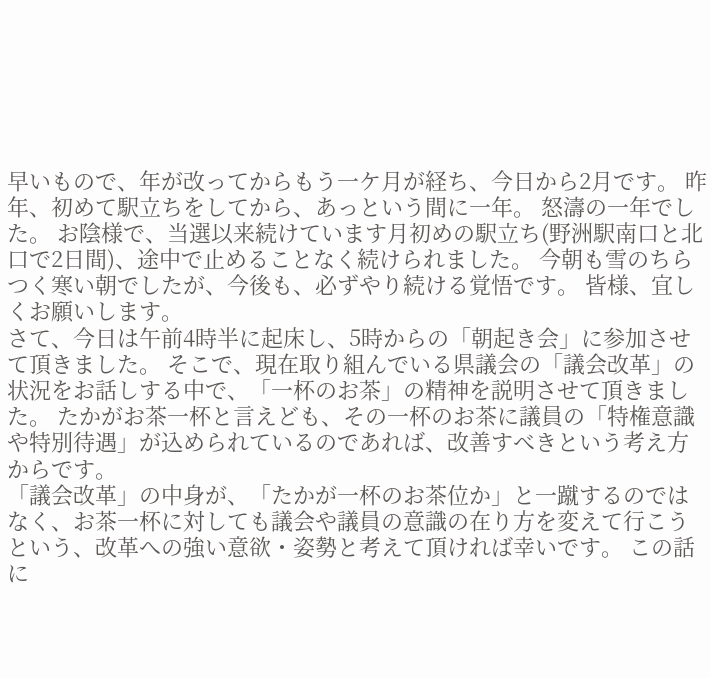早いもので、年が改ってからもう一ケ月が経ち、今日から2月です。 昨年、初めて駅立ちをしてから、あっという間に一年。 怒濤の一年でした。 お陰様で、当選以来続けています月初めの駅立ち(野洲駅南口と北口で2日間)、途中で止めることなく続けられました。 今朝も雪のちらつく寒い朝でしたが、今後も、必ずやり続ける覚悟です。 皆様、宜しくお願いします。
さて、今日は午前4時半に起床し、5時からの「朝起き会」に参加させて頂きました。 そこで、現在取り組んでいる県議会の「議会改革」の状況をお話しする中で、「一杯のお茶」の精神を説明させて頂きました。 たかがお茶一杯と言えども、その一杯のお茶に議員の「特権意識や特別待遇」が込められているのであれば、改善すべきという考え方からです。
「議会改革」の中身が、「たかが一杯のお茶位か」と一蹴するのではなく、お茶一杯に対しても議会や議員の意識の在り方を変えて行こうという、改革への強い意欲・姿勢と考えて頂ければ幸いです。 この話に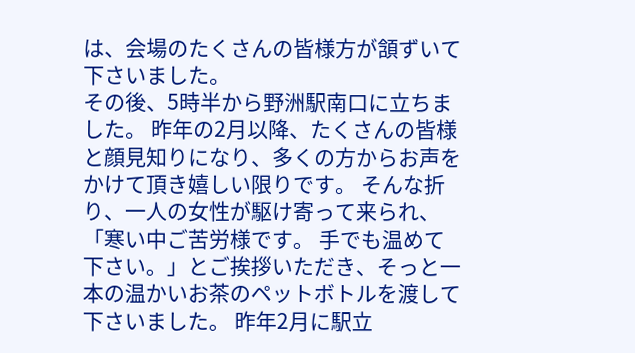は、会場のたくさんの皆様方が頷ずいて下さいました。
その後、5時半から野洲駅南口に立ちました。 昨年の2月以降、たくさんの皆様と顔見知りになり、多くの方からお声をかけて頂き嬉しい限りです。 そんな折り、一人の女性が駆け寄って来られ、「寒い中ご苦労様です。 手でも温めて下さい。」とご挨拶いただき、そっと一本の温かいお茶のペットボトルを渡して下さいました。 昨年2月に駅立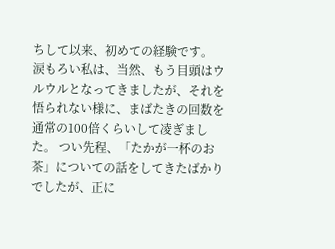ちして以来、初めての経験です。
涙もろい私は、当然、もう目頭はウルウルとなってきましたが、それを悟られない様に、まばたきの回数を通常の100倍くらいして凌ぎました。 つい先程、「たかが一杯のお茶」についての話をしてきたばかりでしたが、正に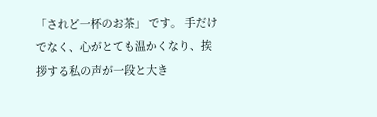「されど一杯のお茶」 です。 手だけでなく、心がとても温かくなり、挨拶する私の声が一段と大き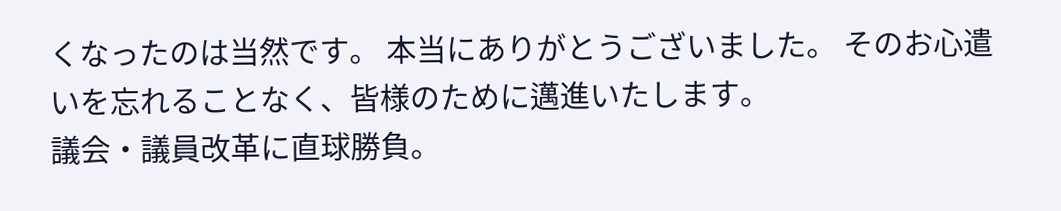くなったのは当然です。 本当にありがとうございました。 そのお心遣いを忘れることなく、皆様のために邁進いたします。
議会・議員改革に直球勝負。